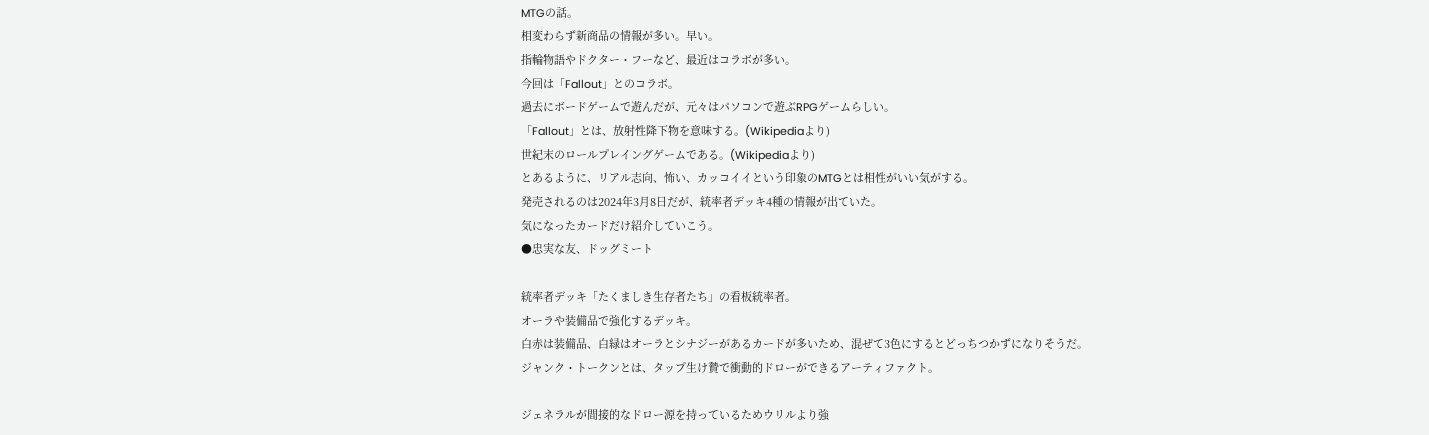MTGの話。
相変わらず新商品の情報が多い。早い。
指輪物語やドクター・フーなど、最近はコラボが多い。
今回は「Fallout」とのコラボ。
過去にボードゲームで遊んだが、元々はパソコンで遊ぶRPGゲームらしい。
「Fallout」とは、放射性降下物を意味する。(Wikipediaより)
世紀末のロールプレイングゲームである。(Wikipediaより)
とあるように、リアル志向、怖い、カッコイイという印象のMTGとは相性がいい気がする。
発売されるのは2024年3月8日だが、統率者デッキ4種の情報が出ていた。
気になったカードだけ紹介していこう。
●忠実な友、ドッグミート

統率者デッキ「たくましき生存者たち」の看板統率者。
オーラや装備品で強化するデッキ。
白赤は装備品、白緑はオーラとシナジーがあるカードが多いため、混ぜて3色にするとどっちつかずになりそうだ。
ジャンク・トークンとは、タップ生け贄で衝動的ドローができるアーティファクト。

ジェネラルが間接的なドロー源を持っているためウリルより強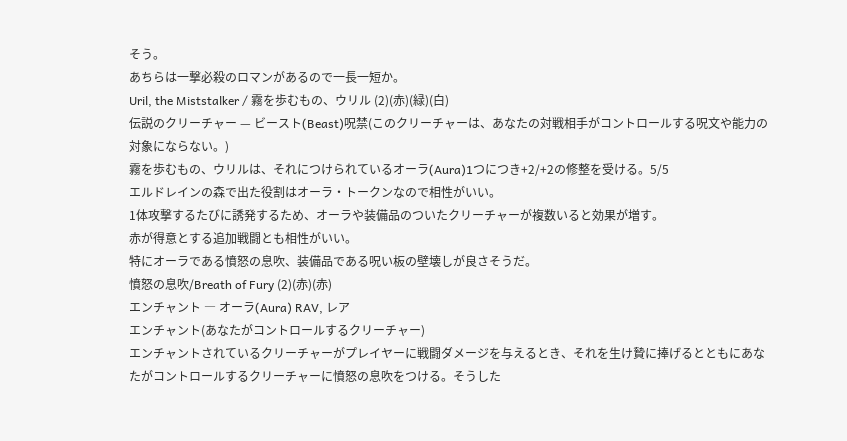そう。
あちらは一撃必殺のロマンがあるので一長一短か。
Uril, the Miststalker / 霧を歩むもの、ウリル (2)(赤)(緑)(白)
伝説のクリーチャー — ビースト(Beast)呪禁(このクリーチャーは、あなたの対戦相手がコントロールする呪文や能力の対象にならない。)
霧を歩むもの、ウリルは、それにつけられているオーラ(Aura)1つにつき+2/+2の修整を受ける。5/5
エルドレインの森で出た役割はオーラ・トークンなので相性がいい。
1体攻撃するたびに誘発するため、オーラや装備品のついたクリーチャーが複数いると効果が増す。
赤が得意とする追加戦闘とも相性がいい。
特にオーラである憤怒の息吹、装備品である呪い板の壁壊しが良さそうだ。
憤怒の息吹/Breath of Fury (2)(赤)(赤)
エンチャント ― オーラ(Aura) RAV, レア
エンチャント(あなたがコントロールするクリーチャー)
エンチャントされているクリーチャーがプレイヤーに戦闘ダメージを与えるとき、それを生け贄に捧げるとともにあなたがコントロールするクリーチャーに憤怒の息吹をつける。そうした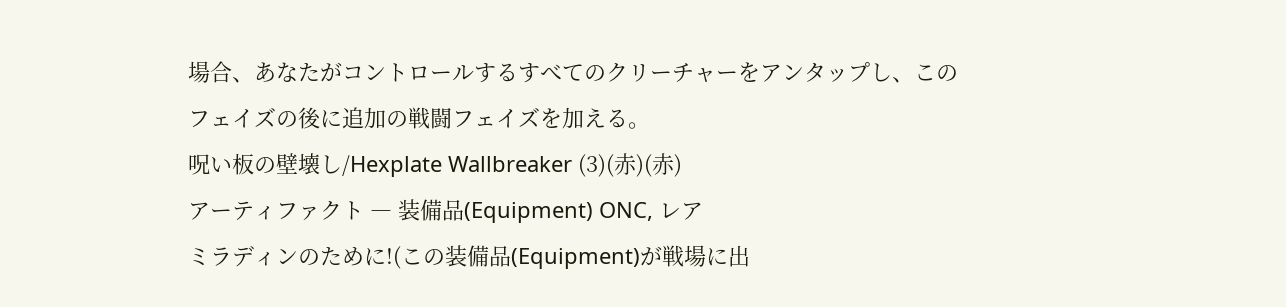場合、あなたがコントロールするすべてのクリーチャーをアンタップし、このフェイズの後に追加の戦闘フェイズを加える。
呪い板の壁壊し/Hexplate Wallbreaker (3)(赤)(赤)
アーティファクト ― 装備品(Equipment) ONC, レア
ミラディンのために!(この装備品(Equipment)が戦場に出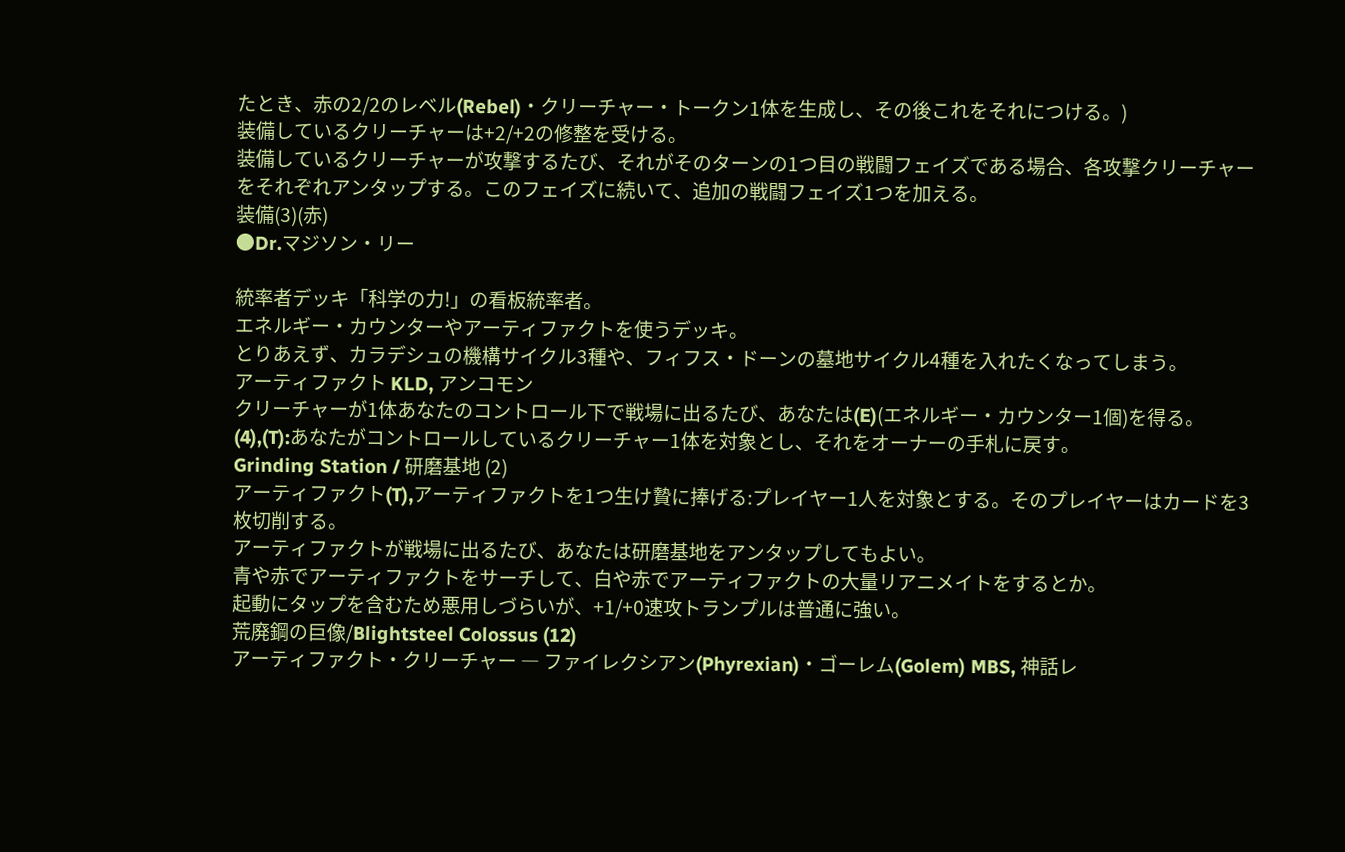たとき、赤の2/2のレベル(Rebel)・クリーチャー・トークン1体を生成し、その後これをそれにつける。)
装備しているクリーチャーは+2/+2の修整を受ける。
装備しているクリーチャーが攻撃するたび、それがそのターンの1つ目の戦闘フェイズである場合、各攻撃クリーチャーをそれぞれアンタップする。このフェイズに続いて、追加の戦闘フェイズ1つを加える。
装備(3)(赤)
●Dr.マジソン・リー

統率者デッキ「科学の力!」の看板統率者。
エネルギー・カウンターやアーティファクトを使うデッキ。
とりあえず、カラデシュの機構サイクル3種や、フィフス・ドーンの墓地サイクル4種を入れたくなってしまう。
アーティファクト KLD, アンコモン
クリーチャーが1体あなたのコントロール下で戦場に出るたび、あなたは(E)(エネルギー・カウンター1個)を得る。
(4),(T):あなたがコントロールしているクリーチャー1体を対象とし、それをオーナーの手札に戻す。
Grinding Station / 研磨基地 (2)
アーティファクト(T),アーティファクトを1つ生け贄に捧げる:プレイヤー1人を対象とする。そのプレイヤーはカードを3枚切削する。
アーティファクトが戦場に出るたび、あなたは研磨基地をアンタップしてもよい。
青や赤でアーティファクトをサーチして、白や赤でアーティファクトの大量リアニメイトをするとか。
起動にタップを含むため悪用しづらいが、+1/+0速攻トランプルは普通に強い。
荒廃鋼の巨像/Blightsteel Colossus (12)
アーティファクト・クリーチャー ― ファイレクシアン(Phyrexian)・ゴーレム(Golem) MBS, 神話レ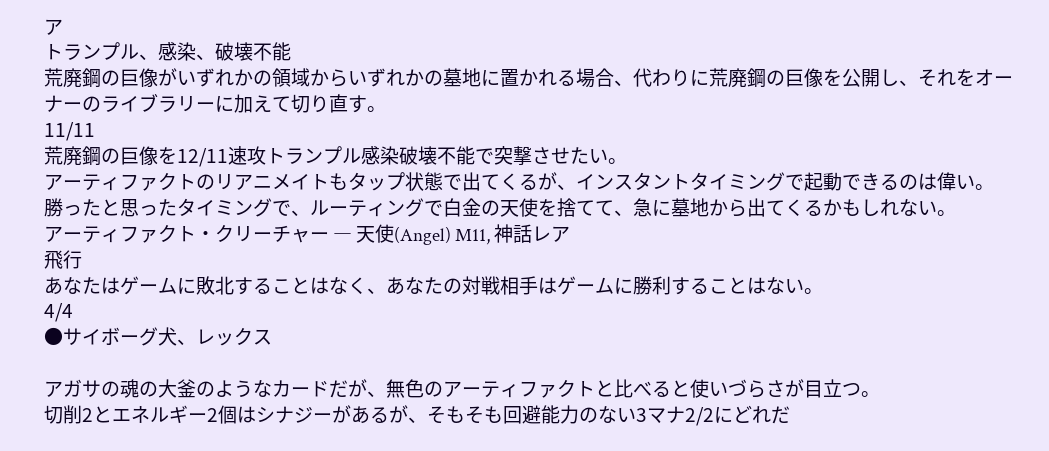ア
トランプル、感染、破壊不能
荒廃鋼の巨像がいずれかの領域からいずれかの墓地に置かれる場合、代わりに荒廃鋼の巨像を公開し、それをオーナーのライブラリーに加えて切り直す。
11/11
荒廃鋼の巨像を12/11速攻トランプル感染破壊不能で突撃させたい。
アーティファクトのリアニメイトもタップ状態で出てくるが、インスタントタイミングで起動できるのは偉い。
勝ったと思ったタイミングで、ルーティングで白金の天使を捨てて、急に墓地から出てくるかもしれない。
アーティファクト・クリーチャー ― 天使(Angel) M11, 神話レア
飛行
あなたはゲームに敗北することはなく、あなたの対戦相手はゲームに勝利することはない。
4/4
●サイボーグ犬、レックス

アガサの魂の大釜のようなカードだが、無色のアーティファクトと比べると使いづらさが目立つ。
切削2とエネルギー2個はシナジーがあるが、そもそも回避能力のない3マナ2/2にどれだ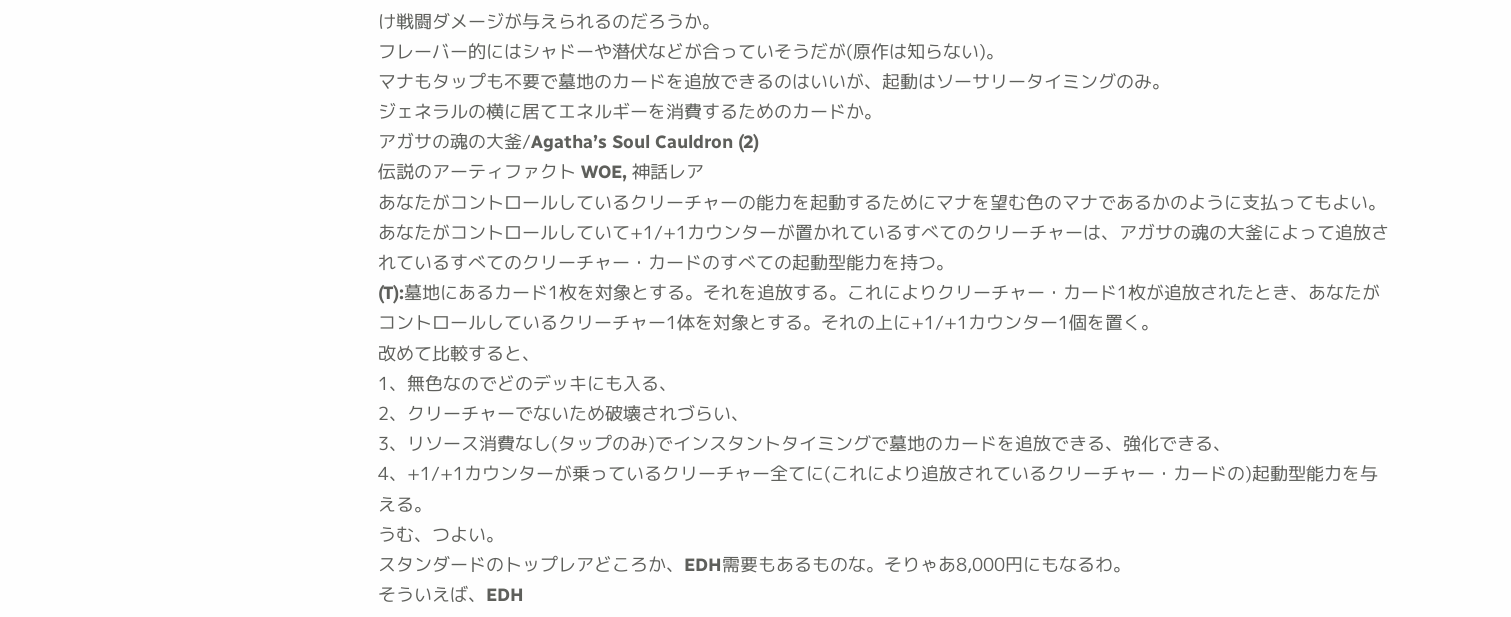け戦闘ダメージが与えられるのだろうか。
フレーバー的にはシャドーや潜伏などが合っていそうだが(原作は知らない)。
マナもタップも不要で墓地のカードを追放できるのはいいが、起動はソーサリータイミングのみ。
ジェネラルの横に居てエネルギーを消費するためのカードか。
アガサの魂の大釜/Agatha’s Soul Cauldron (2)
伝説のアーティファクト WOE, 神話レア
あなたがコントロールしているクリーチャーの能力を起動するためにマナを望む色のマナであるかのように支払ってもよい。
あなたがコントロールしていて+1/+1カウンターが置かれているすべてのクリーチャーは、アガサの魂の大釜によって追放されているすべてのクリーチャー・カードのすべての起動型能力を持つ。
(T):墓地にあるカード1枚を対象とする。それを追放する。これによりクリーチャー・カード1枚が追放されたとき、あなたがコントロールしているクリーチャー1体を対象とする。それの上に+1/+1カウンター1個を置く。
改めて比較すると、
1、無色なのでどのデッキにも入る、
2、クリーチャーでないため破壊されづらい、
3、リソース消費なし(タップのみ)でインスタントタイミングで墓地のカードを追放できる、強化できる、
4、+1/+1カウンターが乗っているクリーチャー全てに(これにより追放されているクリーチャー・カードの)起動型能力を与える。
うむ、つよい。
スタンダードのトップレアどころか、EDH需要もあるものな。そりゃあ8,000円にもなるわ。
そういえば、EDH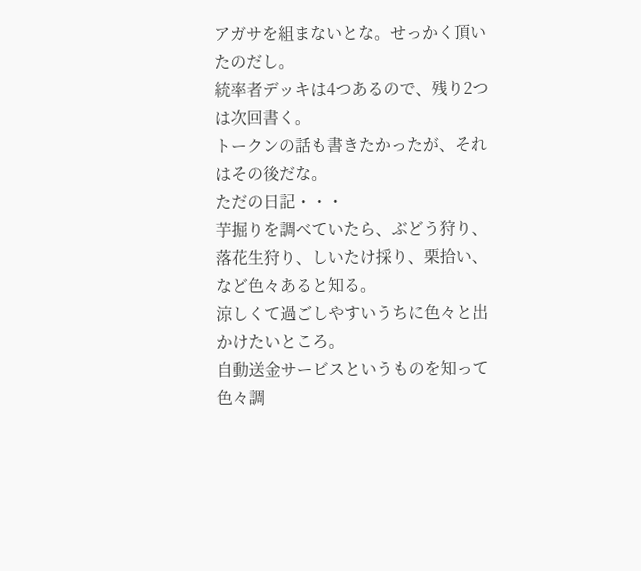アガサを組まないとな。せっかく頂いたのだし。
統率者デッキは4つあるので、残り2つは次回書く。
トークンの話も書きたかったが、それはその後だな。
ただの日記・・・
芋掘りを調べていたら、ぶどう狩り、落花生狩り、しいたけ採り、栗拾い、など色々あると知る。
涼しくて過ごしやすいうちに色々と出かけたいところ。
自動送金サービスというものを知って色々調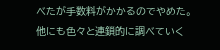べたが手数料がかかるのでやめた。
他にも色々と連鎖的に調べていく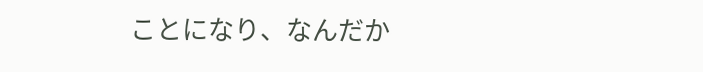ことになり、なんだか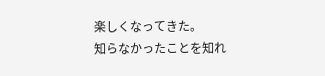楽しくなってきた。
知らなかったことを知れ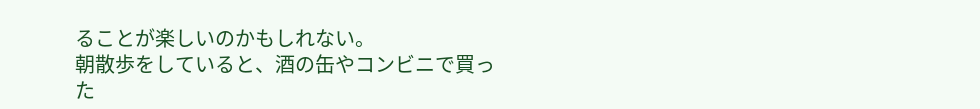ることが楽しいのかもしれない。
朝散歩をしていると、酒の缶やコンビニで買った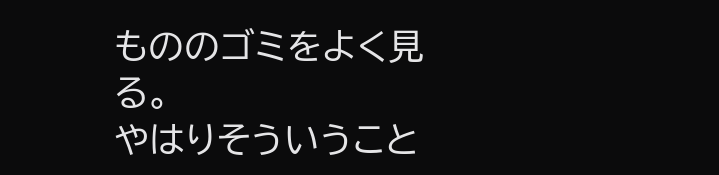もののゴミをよく見る。
やはりそういうこと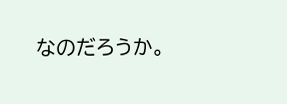なのだろうか。